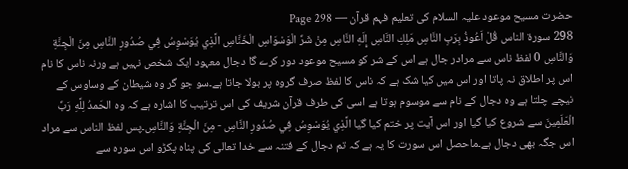حضرت مسیح موعود علیہ السلام کی تعلیم فہم قرآن — Page 298
298 سورة الناس قُلْ اَعُوذُ بِرَبِ النَّاسِ مَلِكِ النَّاسِ إِلَهِ النَّاسِ مِنْ شَرِّ الْوَسْوَاسِ الْخَنَّاسِ الَّذِي يُوَسْوِسُ فِي صُدُورِ النَّاسِ مِنَ الْجِنَّةِ وَالنَّاسِ 0 لفظ ناس سے مرادر جال ہے اس کے شر کو مسیح موعود دور کرے گا دجال معہود ایک شخص نہیں ہے ورنہ ناس کا نام اس پر اطلاق نہ پاتا اور اس میں کیا شک ہے کہ ناس کا لفظ صرف گروہ پر بولا جاتا ہے۔سو جو گر وہ شیطان کے وساوس کے نیچے چلتا ہے وہ دجال کے نام سے موسوم ہوتا ہے اسی کی طرف قرآن شریف کی اس ترتیب کا اشارہ ہے کہ وہ الحَمدُ لِلَّهِ رَبِّ الْعَلَمِینَ سے شروع کیا گیا اور اس آیت پر ختم کیا گیا الَّذِي يُوَسْوِسُ فِي صُدُورِ النَّاسِ - مِنَ الْجِنَّةِ وَالنَّاسِ۔پس لفظ الناس سے مراد اس جگہ بھی دجال ہے۔ماحصل اس سورت کا یہ ہے کہ تم دجال کے فتنہ سے خدا تعالی کی پناہ پکڑو اس سورہ سے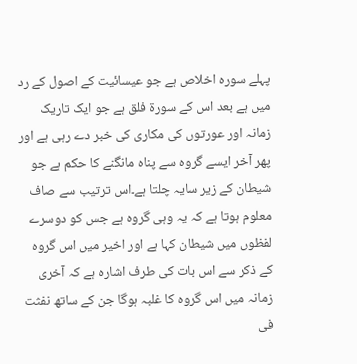پہلے سورہ اخلاص ہے جو عیسائیت کے اصول کے رد میں ہے بعد اس کے سورۃ فلق ہے جو ایک تاریک زمانہ اور عورتوں کی مکاری کی خبر دے رہی ہے اور پھر آخر ایسے گروہ سے پناہ مانگنے کا حکم ہے جو شیطان کے زیر سایہ چلتا ہے۔اس ترتیب سے صاف معلوم ہوتا ہے کہ یہ وہی گروہ ہے جس کو دوسرے لفظوں میں شیطان کہا ہے اور اخیر میں اس گروہ کے ذکر سے اس بات کی طرف اشارہ ہے کہ آخری زمانہ میں اس گروہ کا غلبہ ہوگا جن کے ساتھ نفثت فی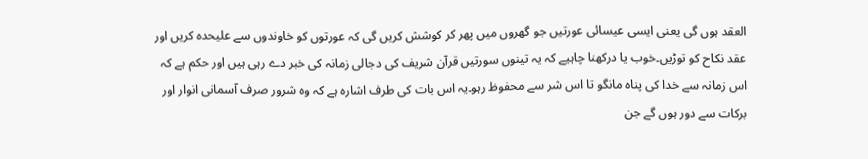العقد ہوں گی یعنی ایسی عیسائی عورتیں جو گھروں میں پھر کر کوشش کریں گی کہ عورتوں کو خاوندوں سے علیحدہ کریں اور عقد نکاح کو توڑیں۔خوب یا درکھنا چاہیے کہ یہ تینوں سورتیں قرآن شریف کی دجالی زمانہ کی خبر دے رہی ہیں اور حکم ہے کہ اس زمانہ سے خدا کی پناہ مانگو تا اس شر سے محفوظ رہو۔یہ اس بات کی طرف اشارہ ہے کہ وہ شرور صرف آسمانی انوار اور برکات سے دور ہوں گے جن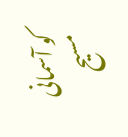کو آسمانی مسیح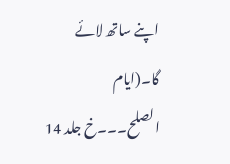اپنے ساتھ لائے گا۔(ایام الصلح۔۔۔خ جلد 14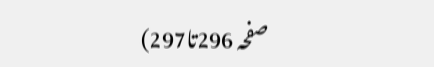صفحہ 296تا297)